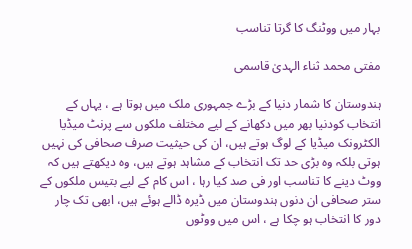بہار میں ووٹنگ کا گرتا تناسب

مفتی محمد ثناء الہدیٰ قاسمی

ہندوستان کا شمار دنیا کے بڑے جمہوری ملک میں ہوتا ہے ، یہاں کے انتخاب کودنیا بھر میں دکھانے کے لیے مختلف ملکوں سے پرنٹ میڈیا الکٹرونک میڈیا کے لوگ ہوتے ہیں، ان کی حیثیت صرف صحافی کی نہیں ہوتی بلکہ وہ بڑی حد تک انتخاب کے مشاہد ہوتے ہیں، وہ دیکھتے ہیں کہ ووٹ دینے کا تناسب اور فی صد کیا رہا ، اس کام کے لیے بتیس ملکوں کے ستر صحافی ان دنوں ہندوستان میں ڈیرہ ڈالے ہوئے ہیں، ابھی تک چار دور کا انتخاب ہو چکا ہے ، اس میں ووٹوں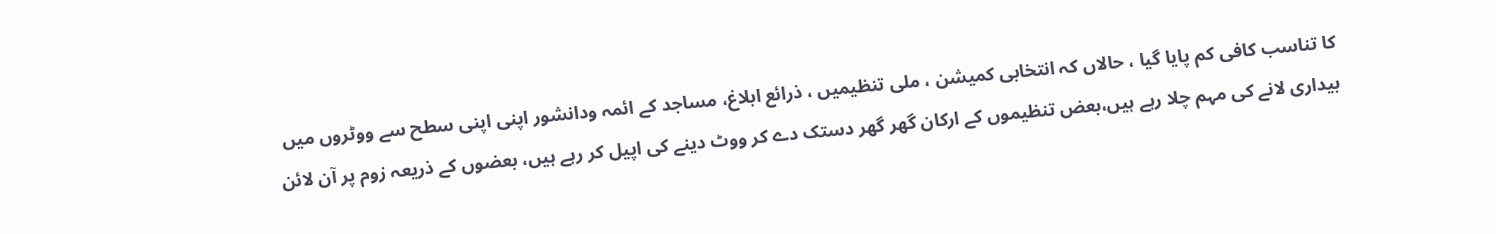کا تناسب کافی کم پایا گیا ، حالاں کہ انتخابی کمیشن ، ملی تنظیمیں ، ذرائع ابلاغ، مساجد کے ائمہ ودانشور اپنی اپنی سطح سے ووٹروں میں بیداری لانے کی مہم چلا رہے ہیں،بعض تنظیموں کے ارکان گھر گھر دستک دے کر ووٹ دینے کی اپیل کر رہے ہیں، بعضوں کے ذریعہ زوم پر آن لائن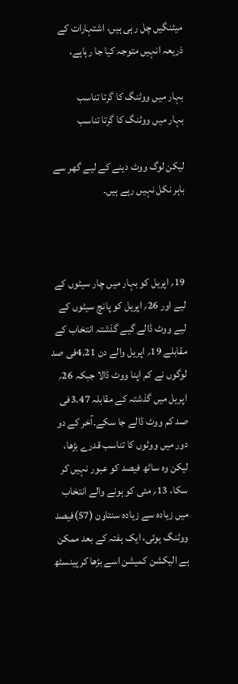میٹنگیں چل رہی ہیں، اشتہارات کے ذریعہ انہیں متوجہ کیا جا رہاہے،

بہار میں ووٹنگ کا گرتا تناسب
بہار میں ووٹنگ کا گرتا تناسب

لیکن لوگ ووٹ دینے کے لیے گھر سے باہر نکل نہیں رہے ہیں۔



19؍ اپریل کو بہار میں چار سیٹوں کے لیے اور 26؍ اپریل کو پانچ سیٹوں کے لیے ووٹ ڈالے گیے گذشتہ انتخاب کے مقابلے 19؍ اپریل والے دن 4.21فی صد لوگوں نے کم اپنا ووٹ ڈالا جبکہ 26؍ اپریل میں گذشتہ کے مقابلہ 3.47فی صد کم ووٹ ڈالے جا سکے۔آخر کے دو دور میں ووٹوں کا تناسب قدرے بڑھا، لیکن وہ ساٹھ فیصد کو عبور نہیں کر سکا، 13؍ مئی کو ہونے والے انتخاب میں زیادہ سے زیادہ سنتاون (57)فیصد ووٹنگ ہوئی، ایک ہفتہ کے بعد ممکن ہے الیکشن کمیشن اسے بڑھا کر پینسٹھ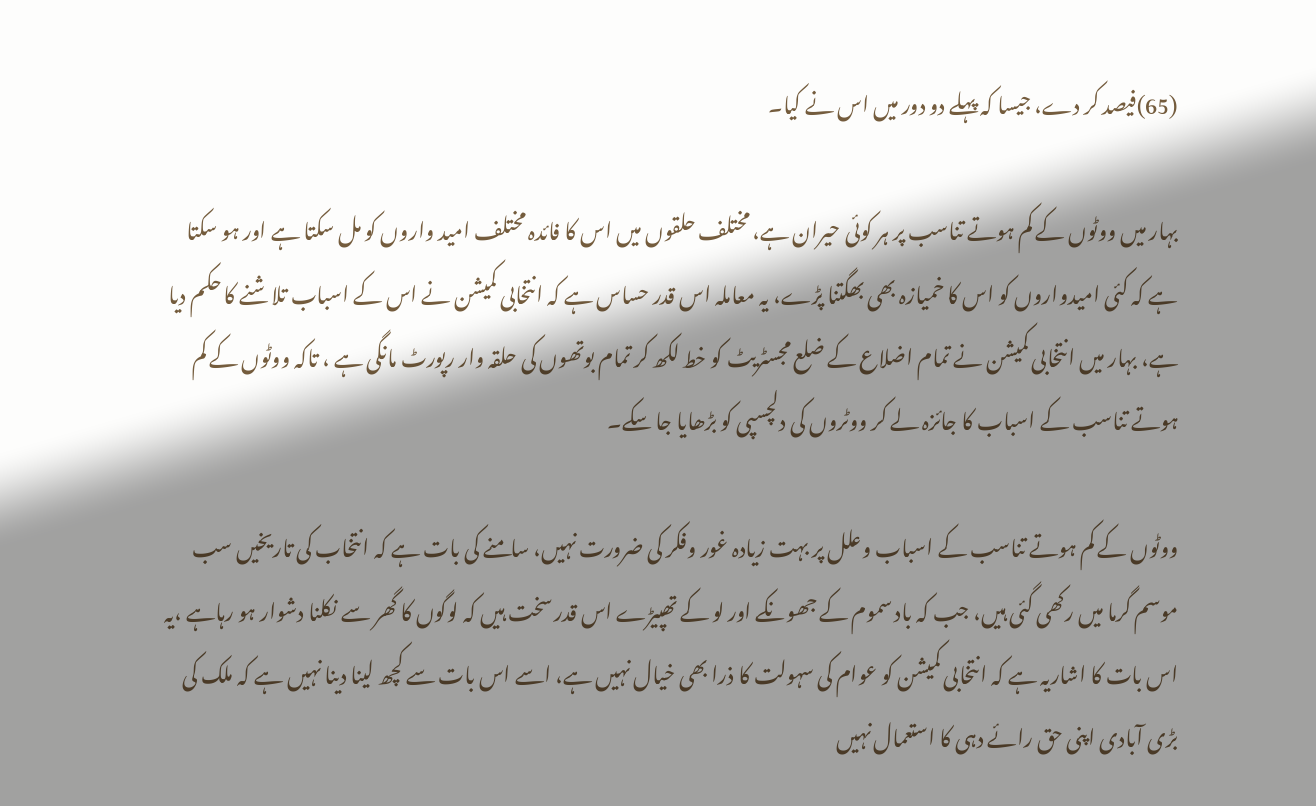(65)فیصد کر دے، جیسا کہ پہلے دو دور میں اس نے کیا۔

بہار میں ووٹوں کے کم ہوتے تناسب پر ہر کوئی حیران ہے، مختلف حلقوں میں اس کا فائدہ مختلف امید واروں کو مل سکتا ہے اور ہو سکتا ہے کہ کئی امیدواروں کو اس کا خمیازہ بھی بھگتنا پڑے، یہ معاملہ اس قدر حساس ہے کہ انتخابی کمیشن نے اس کے اسباب تلاشنے کا حکم دیا ہے، بہار میں انتخابی کمیشن نے تمام اضلاع کے ضلع مجسٹریٹ کو خط لکھ کر تمام بوتھوں کی حلقہ وار رپورٹ مانگی ہے ، تاکہ ووٹوں کے کم ہوتے تناسب کے اسباب کا جائزہ لے کر ووٹروں کی دلچسپی کو بڑھایا جا سکے۔

ووٹوں کے کم ہوتے تناسب کے اسباب وعلل پر بہت زیادہ غور وفکر کی ضرورت نہیں، سامنے کی بات ہے کہ انتخاب کی تاریخیں سب موسم گرما میں رکھی گئی ہیں، جب کہ باد سموم کے جھونکے اور لو کے تھپیڑے اس قدر سخت ہیں کہ لوگوں کا گھر سے نکلنا دشوار ہو رہاہے ،یہ اس بات کا اشاریہ ہے کہ انتخابی کمیشن کو عوام کی سہولت کا ذرا بھی خیال نہیں ہے، اسے اس بات سے کچھ لینا دینا نہیں ہے کہ ملک کی بڑی آبادی اپنی حق رائے دہی کا استعمال نہیں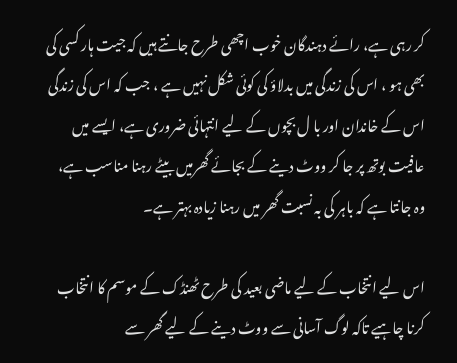کر رہی ہے، رائے دہندگان خوب اچھی طرح جانتے ہیں کہ جیت ہار کسی کی بھی ہو ، اس کی زندگی میں بدلاؤ کی کوئی شکل نہیں ہے ، جب کہ اس کی زندگی اس کے خاندان اور با ل بچوں کے لیے انتہائی ضروری ہے، ایسے میں عافیت بوتھ پر جا کر ووٹ دینے کے بجائے گھرمیں بیٹے رہنا مناسب ہے، وہ جانتا ہے کہ باہر کی بہ نسبت گھر میں رہنا زیادہ بہتر ہے۔

اس لیے انتخاب کے لیے ماضی بعید کی طرح ٹھنڈک کے موسم کا انتخاب کرنا چاہیے تاکہ لوگ آسانی سے ووٹ دینے کے لیے گھر سے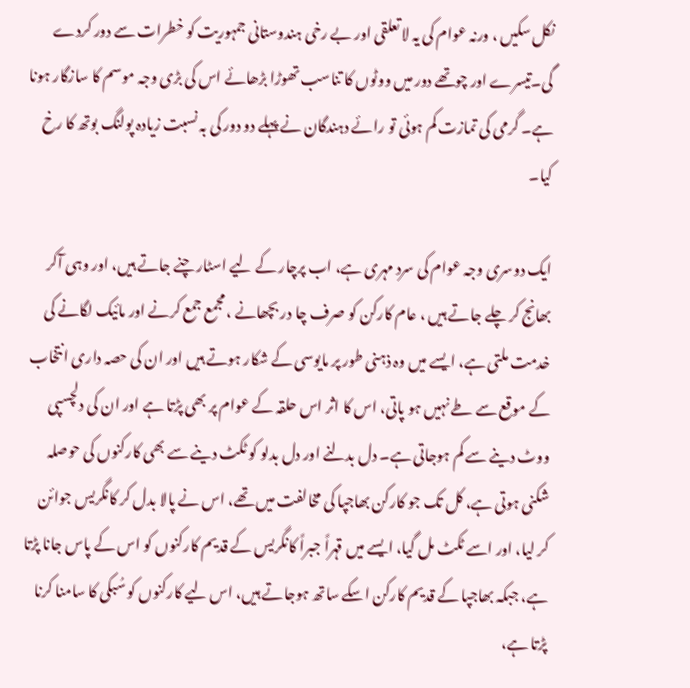نکل سکیں ، ورنہ عوام کی یہ لا تعلقی اور بے رخی ہندوستانی جمہوریت کو خطرات سے دور کردے گی۔تیسرے اور چوتھے دور میں ووٹوں کا تناسب تھوڑا بڑھائے اس کی بڑی وجہ موسم کا سازگار ہونا ہے۔ گرمی کی تمازت کم ہوئی تو رائے دہندگان نے پہلے دو دور کی بہ نسبت زیادہ پولنگ بوتھ کا رخ کیا۔

ایک دوسری وجہ عوام کی سرد مہری ہے، اب پرچار کے لیے اسٹار چنے جاتے ہیں، اور وہی آکر بھانج کر چلے جاتے ہیں ، عام کارکن کو صرف چا در بچھانے ، مجمع جمع کرنے اور مائیک لگانے کی خدمت ملتی ہے، ایسے میں وہ ذہنی طور پر مایوسی کے شکار ہوتے ہیں اور ان کی حصہ داری انتخاب کے موقع سے طے نہیں ہو پاتی، اس کا اثر اس حلقہ کے عوام پر بھی پڑتا ہے اور ان کی دلچسپی ووٹ دینے سے کم ہوجاتی ہے۔ دل بدلنے اور دل بدلو کو ٹکٹ دینے سے بھی کارکنوں کی حوصلہ شکنی ہوتی ہے، کل تک جو کارکن بھاجپا کی مخالفت میں تھے، اس نے پالا بدل کر کانگریس جوائن کر لیا، اور اسے ٹکٹ مل گیا، ایسے میں قہراً جبراً کانگریس کے قدیم کارکنوں کو اس کے پاس جانا پڑتا ہے، جبکہ بھاجپا کے قدیم کارکن اسکے ساتھ ہوجاتے ہیں، اس لیے کارکنوں کو سُبکی کا سامنا کرنا پڑتا ہے،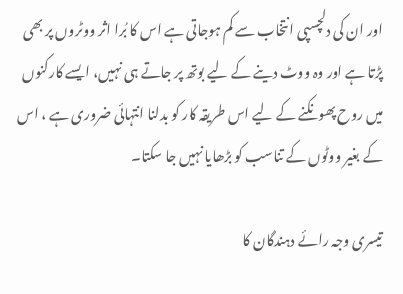اور ان کی دلچسپی انتخاب سے کم ہوجاتی ہے اس کا بُرا اثر ووٹروں پر بھی پڑتا ہے اور وہ ووٹ دینے کے لیے بوتھ پر جاتے ہی نہیں، ایسے کارکنوں میں روح پھونکنے کے لیے اس طریقہ کار کو بدلنا انتہائی ضروری ہے ، اس کے بغیر ووٹوں کے تناسب کو بڑھایا نہیں جا سکتا۔

تیسری وجہ رائے دہندگان کا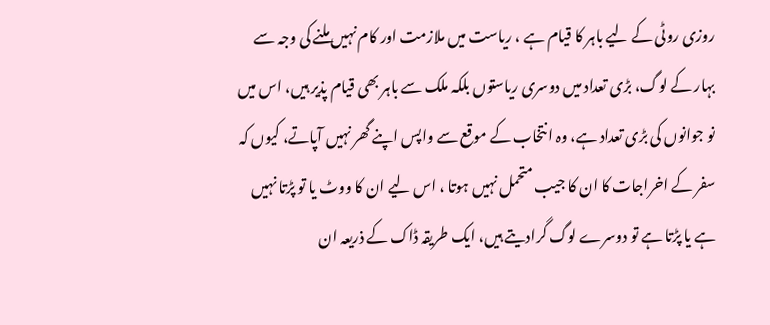روزی روٹی کے لیے باہر کا قیام ہے ، ریاست میں ملازمت اور کام نہیں ملنے کی وجہ سے بہار کے لوگ، بڑی تعداد میں دوسری ریاستوں بلکہ ملک سے باہر بھی قیام پذیر ہیں، اس میں نو جوانوں کی بڑی تعداد ہے، وہ انتخاب کے موقع سے واپس اپنے گھر نہیں آپاتے، کیوں کہ سفر کے اخراجات کا ان کا جیب متحمل نہیں ہوتا ، اس لیے ان کا ووٹ یا تو پڑتا نہیں ہے یا پڑتا ہے تو دوسرے لوگ گرادیتے ہیں، ایک طریقہ ڈاک کے ذریعہ ان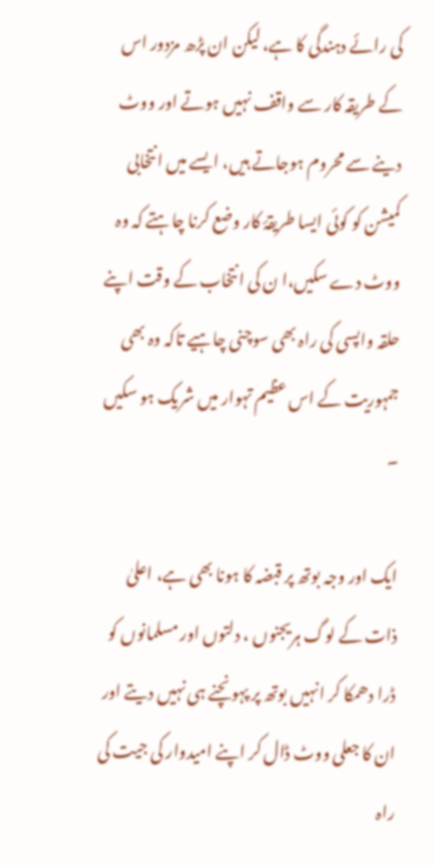کی رائے دہندگی کا ہے، لیکن ان پڑھ مزدور اس کے طریقہ کار سے واقف نہیں ہوتے اور ووٹ دینے سے محروم ہوجاتے ہیں، ایسے میں انتخابی کمیشن کو کوئی ایسا طریقۂ کار وضع کرنا چاہتے کہ وہ ووٹ دے سکیں،ا ن کی انتخاب کے وقت اپنے حلقہ واپسی کی راہ بھی سوچنی چاہیے تاکہ وہ بھی جمہوریت کے اس عظیم تہوار میں شریک ہو سکیں ۔

ایک اور وجہ بوتھ پر قبضہ کا ہونا بھی ہے، اعلیٰ ذات کے لوگ ہریجنوں ، دلتوں اور مسلمانوں کو ڈرا دھمکا کر انہیں بوتھ پر پہونچنے ہی نہیں دیتے اور ان کا جعلی ووٹ ڈال کر اپنے امیدوار کی جیت کی راہ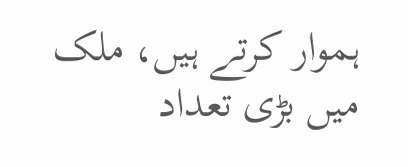ہموار کرتے ہیں، ملک میں بڑی تعداد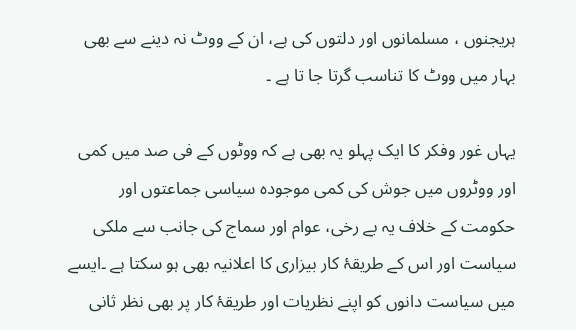ہریجنوں ، مسلمانوں اور دلتوں کی ہے، ان کے ووٹ نہ دینے سے بھی بہار میں ووٹ کا تناسب گرتا جا تا ہے ۔

یہاں غور وفکر کا ایک پہلو یہ بھی ہے کہ ووٹوں کے فی صد میں کمی اور ووٹروں میں جوش کی کمی موجودہ سیاسی جماعتوں اور حکومت کے خلاف یہ بے رخی، عوام اور سماج کی جانب سے ملکی سیاست اور اس کے طریقۂ کار بیزاری کا اعلانیہ بھی ہو سکتا ہے ۔ایسے میں سیاست دانوں کو اپنے نظریات اور طریقۂ کار پر بھی نظر ثانی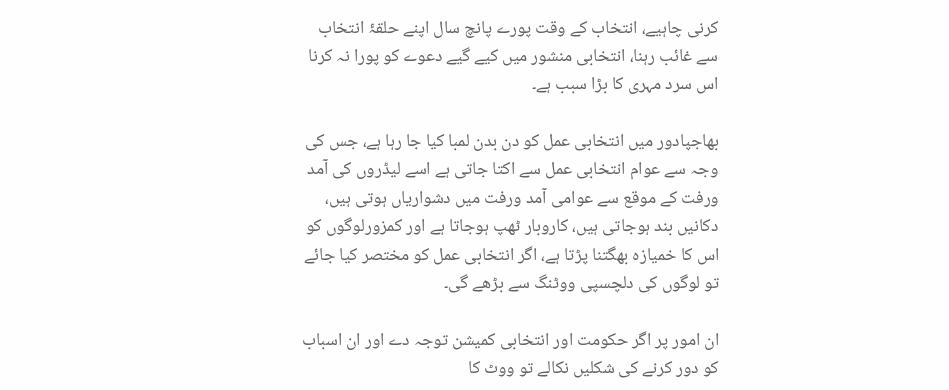کرنی چاہیے، انتخاب کے وقت پورے پانچ سال اپنے حلقۂ انتخاب سے غائب رہنا، انتخابی منشور میں کیے گیے دعوے کو پورا نہ کرنا اس سرد مہری کا بڑا سبب ہے۔

بھاجپادور میں انتخابی عمل کو دن بدن لمبا کیا جا رہا ہے، جس کی وجہ سے عوام انتخابی عمل سے اکتا جاتی ہے اسے لیڈروں کی آمد ورفت کے موقع سے عوامی آمد ورفت میں دشواریاں ہوتی ہیں، دکانیں بند ہوجاتی ہیں، کاروبار ٹھپ ہوجاتا ہے اور کمزورلوگوں کو اس کا خمیازہ بھگتنا پڑتا ہے، اگر انتخابی عمل کو مختصر کیا جائے تو لوگوں کی دلچسپی ووٹنگ سے بڑھے گی۔

ان امور پر اگر حکومت اور انتخابی کمیشن توجہ دے اور ان اسباب کو دور کرنے کی شکلیں نکالے تو ووٹ کا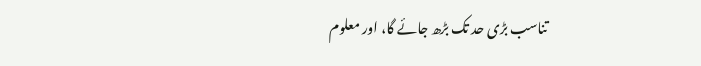تناسب بڑی حد تک بڑھ جائے گا، اور معلوم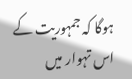ہوگا کہ جمہوریت کے اس تہوار میں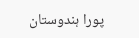پورا ہندوستان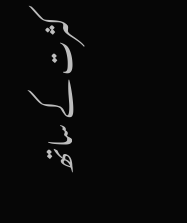کثرت کے ساتھ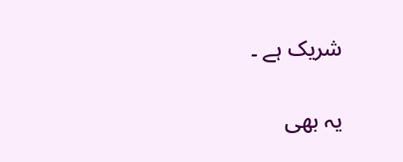شریک ہے ۔

یہ بھی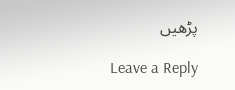پڑھیں

Leave a Reply